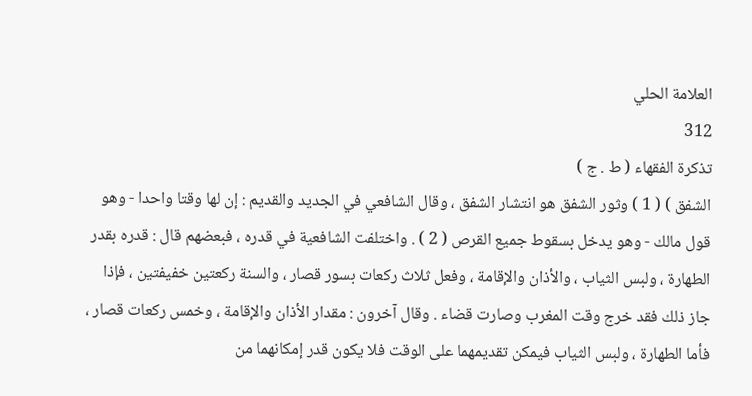العلامة الحلي
312
تذكرة الفقهاء ( ط . ج )
الشفق ) ( 1 ) وثور الشفق هو انتشار الشفق ، وقال الشافعي في الجديد والقديم : إن لها وقتا واحدا - وهو قول مالك - وهو يدخل بسقوط جميع القرص ( 2 ) . واختلفت الشافعية في قدره ، فبعضهم قال : قدره بقدر الطهارة ، ولبس الثياب ، والأذان والإقامة ، وفعل ثلاث ركعات بسور قصار ، والسنة ركعتين خفيفتين ، فإذا جاز ذلك فقد خرج وقت المغرب وصارت قضاء . وقال آخرون : مقدار الأذان والإقامة ، وخمس ركعات قصار ، فأما الطهارة ، ولبس الثياب فيمكن تقديمهما على الوقت فلا يكون قدر إمكانهما من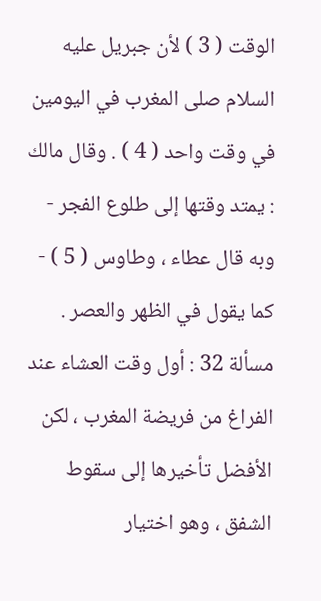الوقت ( 3 ) لأن جبريل عليه السلام صلى المغرب في اليومين في وقت واحد ( 4 ) . وقال مالك : يمتد وقتها إلى طلوع الفجر - وبه قال عطاء ، وطاوس ( 5 ) - كما يقول في الظهر والعصر . مسألة 32 : أول وقت العشاء عند الفراغ من فريضة المغرب ، لكن الأفضل تأخيرها إلى سقوط الشفق ، وهو اختيار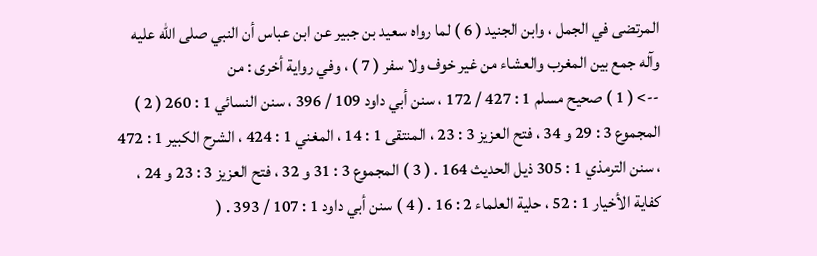المرتضى في الجمل ، وابن الجنيد ( 6 ) لما رواه سعيد بن جبير عن ابن عباس أن النبي صلى الله عليه وآله جمع بين المغرب والعشاء من غير خوف ولا سفر ( 7 ) ، وفي رواية أخرى : من
--> ( 1 ) صحيح مسلم 1 : 427 / 172 ، سنن أبي داود 109 / 396 ، سنن النسائي 1 : 260 ( 2 ) المجموع 3 : 29 و 34 ، فتح العزيز 3 : 23 ، المنتقى 1 : 14 ، المغني 1 : 424 ، الشرح الكبير 1 : 472 ، سنن الترمذي 1 : 305 ذيل الحديث 164 . ( 3 ) المجموع 3 : 31 و 32 ، فتح العزيز 3 : 23 و 24 ، كفاية الأخيار 1 : 52 ، حلية العلماء 2 : 16 . ( 4 ) سنن أبي داود 1 : 107 / 393 . (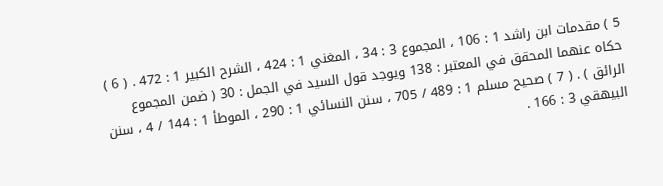5 ) مقدمات ابن راشد 1 : 106 ، المجموع 3 : 34 ، المغني 1 : 424 ، الشرح الكبير 1 : 472 . ( 6 ) حكاه عنهما المحقق في المعتبر : 138 ويوجد قول السيد في الجمل : 30 ( ضمن المجموع الرائق ) . ( 7 ) صحيح مسلم 1 : 489 / 705 ، سنن النسائي 1 : 290 ، الموطأ 1 : 144 / 4 ، سنن البيهقي 3 : 166 .